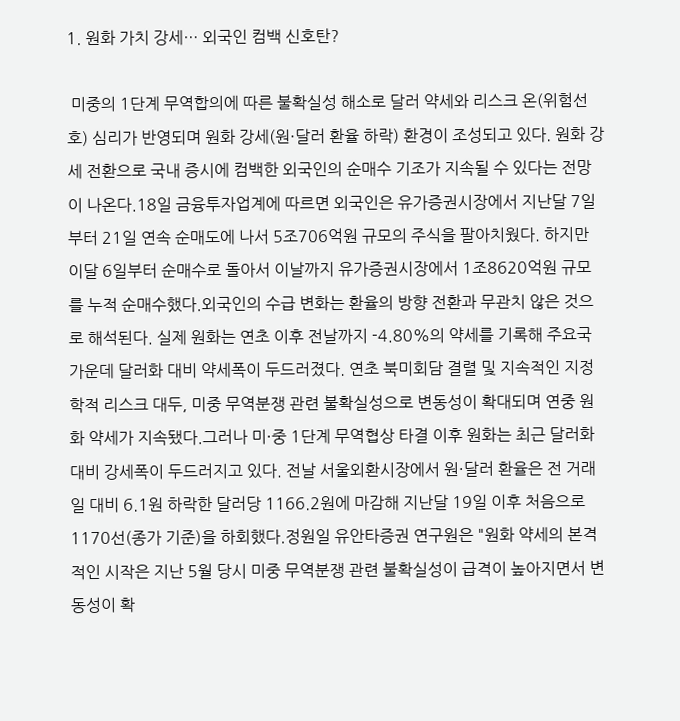1. 원화 가치 강세… 외국인 컴백 신호탄?

 미중의 1단계 무역합의에 따른 불확실성 해소로 달러 약세와 리스크 온(위험선호) 심리가 반영되며 원화 강세(원·달러 환율 하락) 환경이 조성되고 있다. 원화 강세 전환으로 국내 증시에 컴백한 외국인의 순매수 기조가 지속될 수 있다는 전망이 나온다.18일 금융투자업계에 따르면 외국인은 유가증권시장에서 지난달 7일부터 21일 연속 순매도에 나서 5조706억원 규모의 주식을 팔아치웠다. 하지만 이달 6일부터 순매수로 돌아서 이날까지 유가증권시장에서 1조8620억원 규모를 누적 순매수했다.외국인의 수급 변화는 환율의 방향 전환과 무관치 않은 것으로 해석된다. 실제 원화는 연초 이후 전날까지 -4.80%의 약세를 기록해 주요국 가운데 달러화 대비 약세폭이 두드러졌다. 연초 북미회담 결렬 및 지속적인 지정학적 리스크 대두, 미중 무역분쟁 관련 불확실성으로 변동성이 확대되며 연중 원화 약세가 지속됐다.그러나 미·중 1단계 무역협상 타결 이후 원화는 최근 달러화 대비 강세폭이 두드러지고 있다. 전날 서울외환시장에서 원·달러 환율은 전 거래일 대비 6.1원 하락한 달러당 1166.2원에 마감해 지난달 19일 이후 처음으로 1170선(종가 기준)을 하회했다.정원일 유안타증권 연구원은 "원화 약세의 본격적인 시작은 지난 5월 당시 미중 무역분쟁 관련 불확실성이 급격이 높아지면서 변동성이 확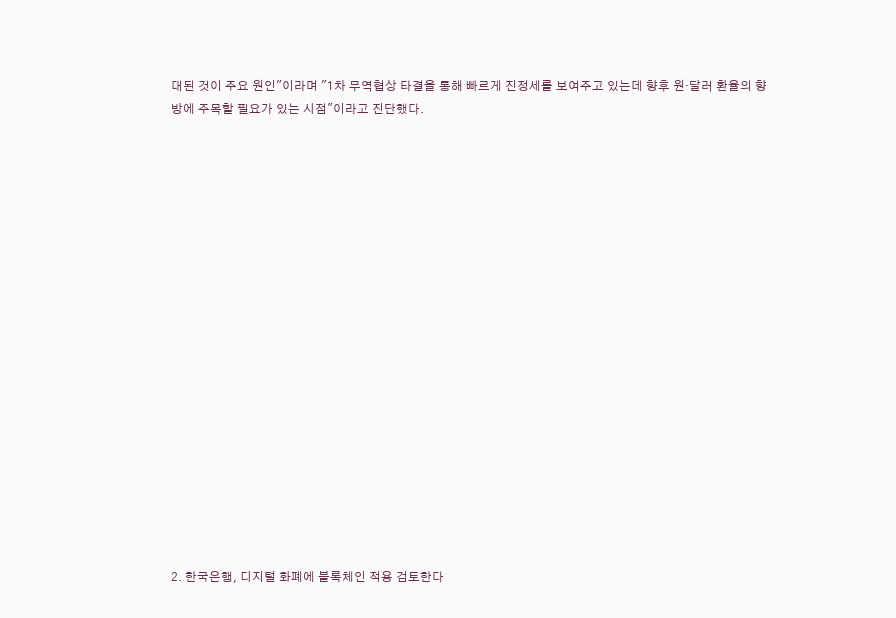대된 것이 주요 원인"이라며 "1차 무역협상 타결을 통해 빠르게 진정세를 보여주고 있는데 향후 원·달러 환율의 향방에 주목할 필요가 있는 시점"이라고 진단했다.



















2. 한국은행, 디지털 화폐에 블록체인 적용 검토한다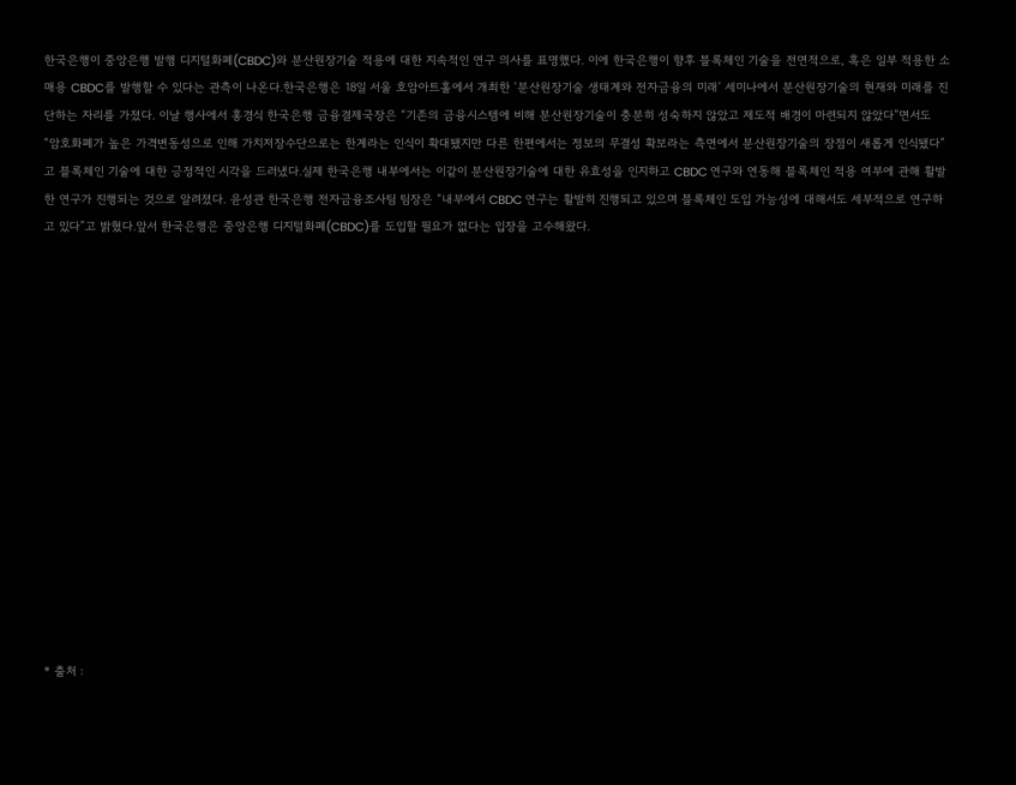한국은행이 중앙은행 발행 디지털화폐(CBDC)와 분산원장기술 적용에 대한 지속적인 연구 의사를 표명했다. 이에 한국은행이 향후 블록체인 기술을 전면적으로, 혹은 일부 적용한 소매용 CBDC를 발행할 수 있다는 관측이 나온다.한국은행은 18일 서울 호암아트홀에서 개최한 ‘분산원장기술 생태계와 전자금융의 미래’ 세미나에서 분산원장기술의 현재와 미래를 진단하는 자리를 가졌다. 이날 행사에서 홍경식 한국은행 금융결제국장은 “기존의 금융시스템에 비해 분산원장기술이 충분히 성숙하지 않았고 제도적 배경이 마련되지 않았다”면서도 “암호화폐가 높은 가격변동성으로 인해 가치저장수단으로는 한계라는 인식이 확대됐지만 다른 한편에서는 정보의 무결성 확보라는 측면에서 분산원장기술의 장점이 새롭게 인식됐다”고 블록체인 기술에 대한 긍정적인 시각을 드러냈다.실제 한국은행 내부에서는 이같이 분산원장기술에 대한 유효성을 인지하고 CBDC 연구와 연동해 블록체인 적용 여부에 관해 활발한 연구가 진행되는 것으로 알려졌다. 윤성관 한국은행 전자금융조사팀 팀장은 “내부에서 CBDC 연구는 활발히 진행되고 있으며 블록체인 도입 가능성에 대해서도 세부적으로 연구하고 있다”고 밝혔다.앞서 한국은행은 중앙은행 디지털화폐(CBDC)를 도입할 필요가 없다는 입장을 고수해왔다.















* 출처 :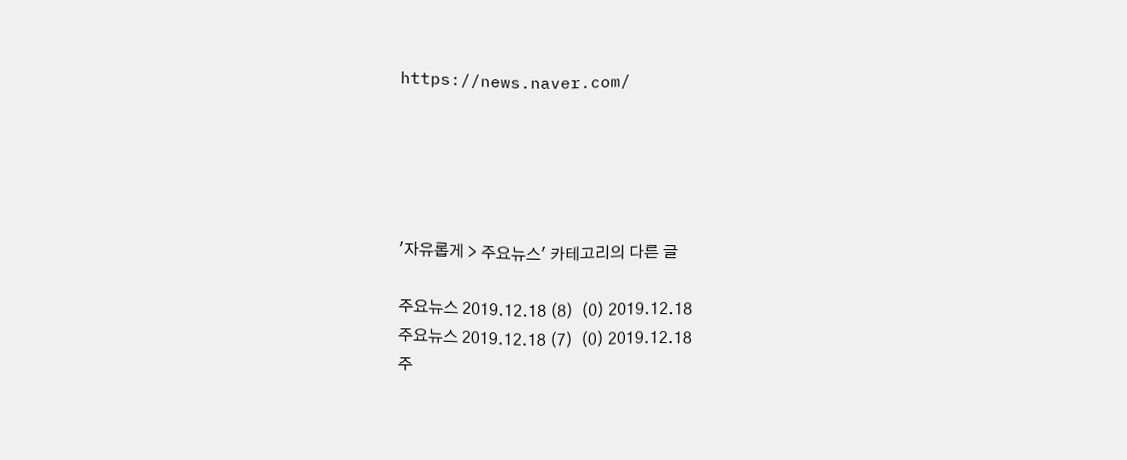https://news.naver.com/





'자유롭게 > 주요뉴스' 카테고리의 다른 글

주요뉴스 2019.12.18 (8)  (0) 2019.12.18
주요뉴스 2019.12.18 (7)  (0) 2019.12.18
주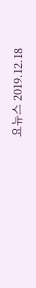요뉴스 2019.12.18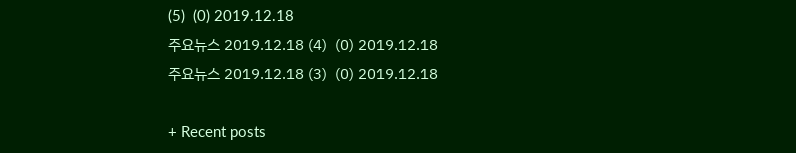(5)  (0) 2019.12.18
주요뉴스 2019.12.18 (4)  (0) 2019.12.18
주요뉴스 2019.12.18 (3)  (0) 2019.12.18

+ Recent posts